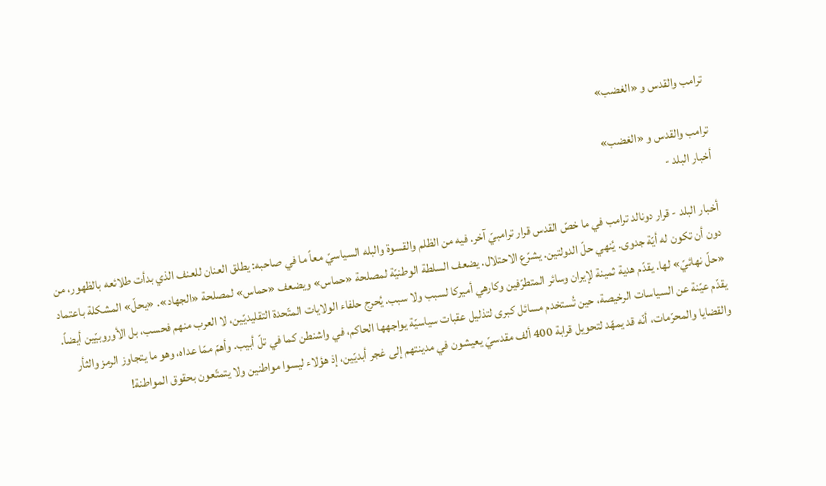ترامب والقدس و «الغضب»

ترامب والقدس و «الغضب»
أخبار البلد -

أخبار البلد - قرار دونالد ترامب في ما خصّ القدس قرار ترامبيّ آخر. فيه من الظلم والقسوة والبله السياسيّ معاً ما في صاحبه: يطلق العنان للعنف الذي بدأت طلائعه بالظهور، من دون أن تكون له أيّة جدوى. يُنهي حلّ الدولتين. يشرّع الاحتلال. يضعف السلطة الوطنيّة لمصلحة «حماس» ويضعف «حماس» لمصلحة «الجهاد». «يحلّ» المشكلة باعتماد «حلّ نهائيّ» لها. يقدّم هدية ثمينة لإيران وسائر المتطرّفين وكارهي أميركا لسبب ولا سبب. يُحرج حلفاء الولايات المتّحدة التقليديّين، لا العرب منهم فحسب، بل الأوروبيّين أيضاً. يقدّم عيّنة عن السياسات الرخيصة، حين تُستخدم مسائل كبرى لتذليل عقبات سياسيّة يواجهها الحاكم، في واشنطن كما في تلّ أبيب. وأهمّ ممّا عداه، وهو ما يتجاوز الرمز والثأر والقضايا والمحرّمات، أنّه قد يمهّد لتحويل قرابة 400 ألف مقدسيّ يعيشون في مدينتهم إلى غجر أبديّين، إذ هؤلاء ليسوا مواطنين ولا يتمتّعون بحقوق المواطنة!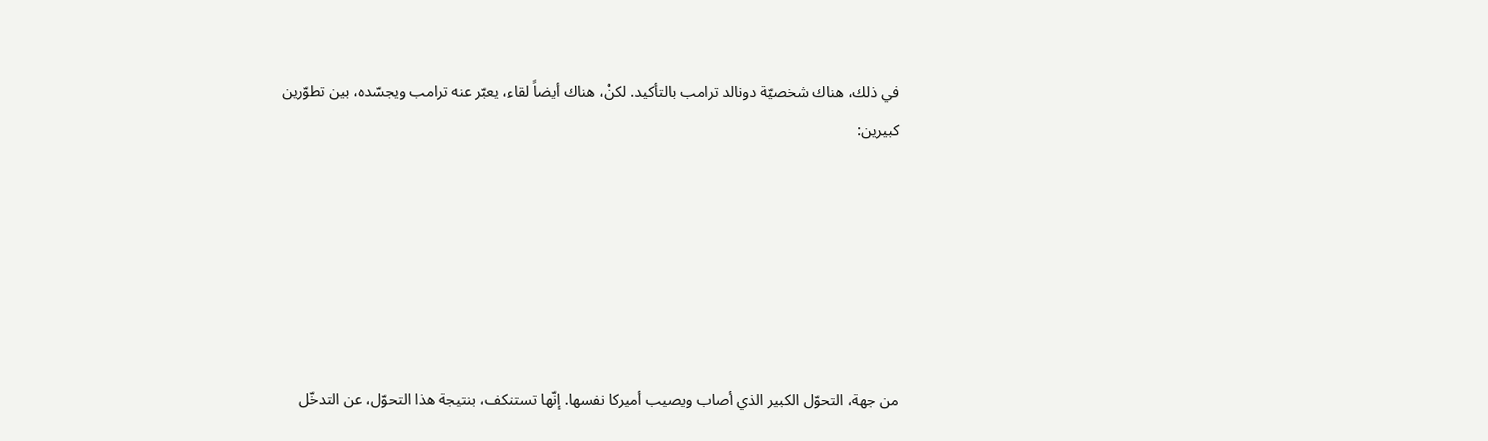في ذلك، هناك شخصيّة دونالد ترامب بالتأكيد. لكنْ، هناك أيضاً لقاء، يعبّر عنه ترامب ويجسّده، بين تطوّرين كبيرين:






من جهة، التحوّل الكبير الذي أصاب ويصيب أميركا نفسها. إنّها تستنكف، بنتيجة هذا التحوّل، عن التدخّل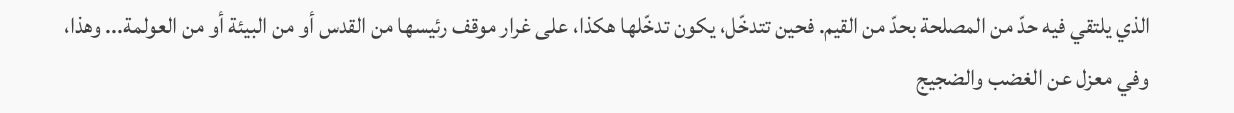الذي يلتقي فيه حدّ من المصلحة بحدّ من القيم. فحين تتدخّل، يكون تدخّلها هكذا، على غرار موقف رئيسها من القدس أو من البيئة أو من العولمة... وهذا، وفي معزل عن الغضب والضجيج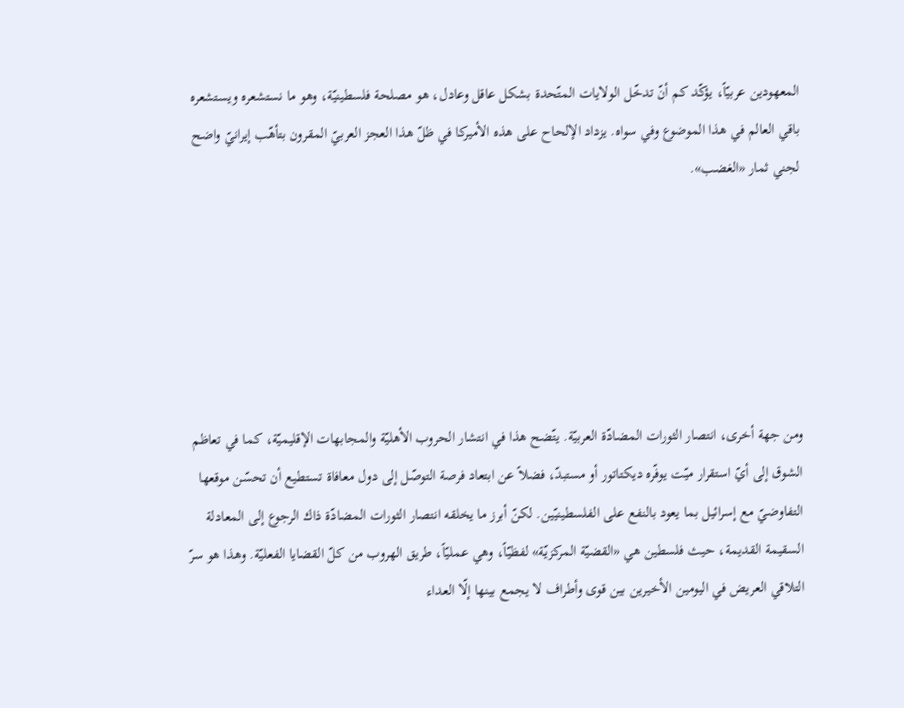المعهودين عربيّاً، يؤكّد كم أنّ تدخّل الولايات المتّحدة بشكل عاقل وعادل، هو مصلحة فلسطينيّة، وهو ما نستشعره ويستشعره باقي العالم في هذا الموضوع وفي سواه. يزداد الإلحاح على هذه الأميركا في ظلّ هذا العجز العربيّ المقرون بتأهّب إيرانيّ واضح لجني ثمار «الغضب».






ومن جهة أخرى، انتصار الثورات المضادّة العربيّة. يتّضح هذا في انتشار الحروب الأهليّة والمجابهات الإقليميّة، كما في تعاظم الشوق إلى أيّ استقرار ميّت يوفّره ديكتاتور أو مستبدّ، فضلاً عن ابتعاد فرصة التوصّل إلى دول معافاة تستطيع أن تحسّن موقعها التفاوضيّ مع إسرائيل بما يعود بالنفع على الفلسطينيّين. لكنّ أبرز ما يخلقه انتصار الثورات المضادّة ذاك الرجوع إلى المعادلة السقيمة القديمة، حيث فلسطين هي «القضيّة المركزيّة» لفظيّاً، وهي عمليّاً، طريق الهروب من كلّ القضايا الفعليّة. وهذا هو سرّ التلاقي العريض في اليومين الأخيرين بين قوى وأطراف لا يجمع بينها إلّا العداء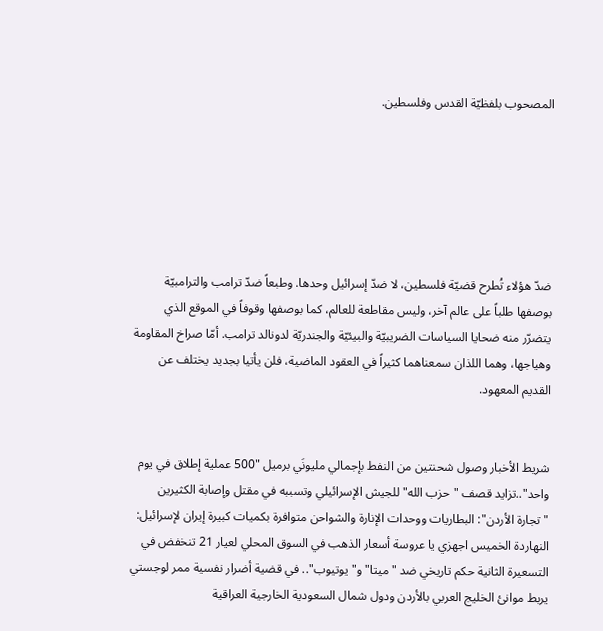المصحوب بلفظيّة القدس وفلسطين.






ضدّ هؤلاء تُطرح قضيّة فلسطين، لا ضدّ إسرائيل وحدها. وطبعاً ضدّ ترامب والترامبيّة بوصفها طلباً على عالم آخر، وليس مقاطعة للعالم، كما بوصفها وقوفاً في الموقع الذي يتضرّر منه ضحايا السياسات الضريبيّة والبيئيّة والجندريّة لدونالد ترامب. أمّا صراخ المقاومة وهياجها، وهما اللذان سمعناهما كثيراً في العقود الماضية، فلن يأتيا بجديد يختلف عن القديم المعهود.


شريط الأخبار وصول شحنتين من النفط بإجمالي مليونَي برميل "500 عملية إطلاق في يوم واحد"..تزايد قصف "حزب الله" للجيش الإسرائيلي وتسببه في مقتل وإصابة الكثيرين "تجارة الأردن": البطاريات ووحدات الإنارة والشواحن متوافرة بكميات كبيرة إيران لإسرائيل: النهاردة الخميس اجهزي يا عروسة أسعار الذهب في السوق المحلي لعيار 21 تنخفض في التسعيرة الثانية حكم تاريخي ضد "ميتا" و"يوتيوب".. في قضية أضرار نفسية ممر لوجستي يربط موانئ الخليج العربي بالأردن ودول شمال السعودية الخارجية العراقية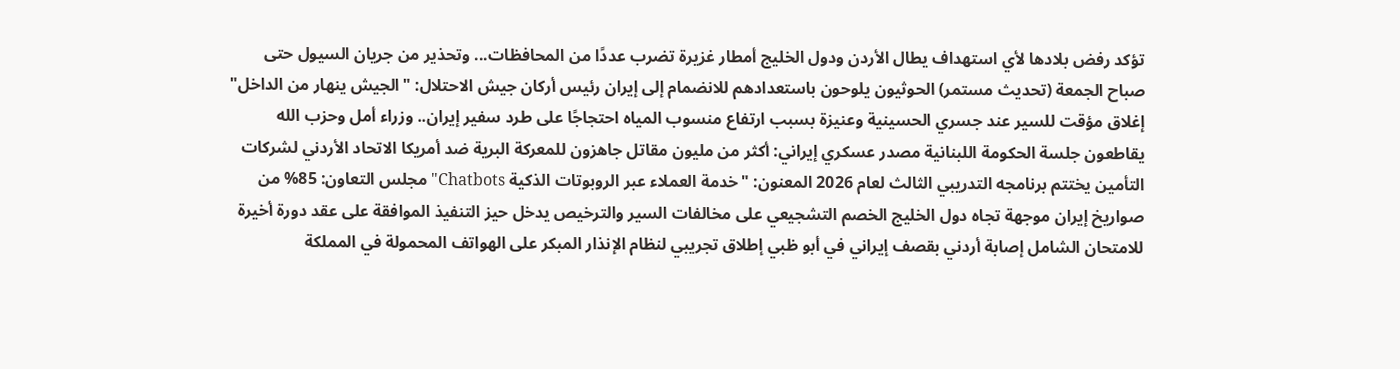تؤكد رفض بلادها لأي استهداف يطال الأردن ودول الخليج أمطار غزيرة تضرب عددًا من المحافظات... وتحذير من جريان السيول حتى صباح الجمعة (تحديث مستمر) الحوثيون يلوحون باستعدادهم للانضمام إلى إيران رئيس أركان جيش الاحتلال: "الجيش ينهار من الداخل" إغلاق مؤقت للسير عند جسري الحسينية وعنيزة بسبب ارتفاع منسوب المياه احتجاجًا على طرد سفير إيران.. وزراء أمل وحزب الله يقاطعون جلسة الحكومة اللبنانية مصدر عسكري إيراني: أكثر من مليون مقاتل جاهزون للمعركة البرية ضد أمريكا الاتحاد الأردني لشركات التأمين يختتم برنامجه التدريبي الثالث لعام 2026 المعنون: "خدمة العملاء عبر الروبوتات الذكية Chatbots" مجلس التعاون: 85% من صواريخ إيران موجهة تجاه دول الخليج الخصم التشجيعي على مخالفات السير والترخيص يدخل حيز التنفيذ الموافقة على عقد دورة أخيرة للامتحان الشامل إصابة أردني بقصف إيراني في أبو ظبي إطلاق تجريبي لنظام الإنذار المبكر على الهواتف المحمولة في المملكة